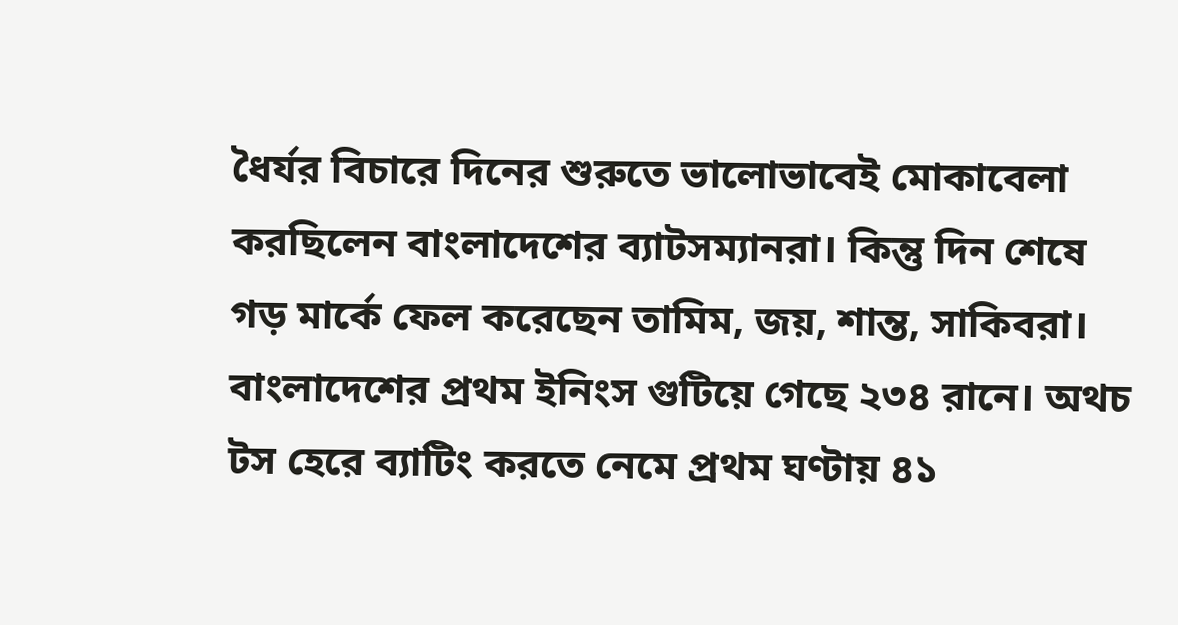ধৈর্যর বিচারে দিনের শুরুতে ভালোভাবেই মোকাবেলা করছিলেন বাংলাদেশের ব্যাটসম্যানরা। কিন্তু দিন শেষে গড় মার্কে ফেল করেছেন তামিম, জয়, শান্ত, সাকিবরা। বাংলাদেশের প্রথম ইনিংস গুটিয়ে গেছে ২৩৪ রানে। অথচ টস হেরে ব্যাটিং করতে নেমে প্রথম ঘণ্টায় ৪১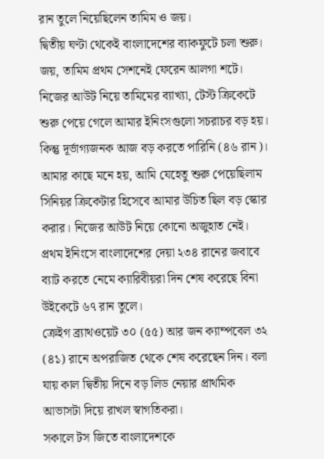রান তুলে নিয়েছিলেন তামিম ও জয়।
দ্বিতীয় ঘণ্টা থেকেই বাংলাদেশের ব্যাকফুটে চলা শুরু। জয়, তামিম প্রথম সেশনেই ফেরেন আলগা শটে। নিজের আউট নিয়ে তামিমের ব্যাখ্যা, টেস্ট ক্রিকেটে শুরু পেয়ে গেলে আমার ইনিংসগুলো সচরাচর বড় হয়। কিন্তু দূর্ভাগ্যজনক আজ বড় করতে পারিনি (৪৬ রান)। আমার কাছে মনে হয়, আমি যেহেতু শুরু পেয়েছিলাম সিনিয়র ক্রিকেটার হিসেবে আমার উচিত ছিল বড় স্কোর করার। নিজের আউট নিয়ে কোনো অজুহাত নেই।
প্রথম ইনিংসে বাংলাদেশের দেয়া ২৩৪ রানের জবাবে ব্যাট করতে নেমে ক্যারিবীয়রা দিন শেষ করেছে বিনা উইকেটে ৬৭ রান তুলে।
ক্রেইগ ব্র্যাথওয়েট ৩০ (৫৫) আর জন ক্যাম্পবেল ৩২ (৪১) রানে অপরাজিত থেকে শেষ করেছেন দিন। বলা যায় কাল দ্বিতীয় দিনে বড় লিড নেয়ার প্রাথমিক আভাসটা দিয়ে রাখল স্বাগতিকরা।
সকালে টস জিতে বাংলাদেশকে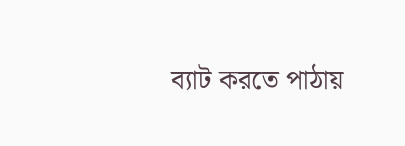ব্যাট করতে পাঠায়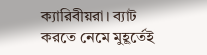ক্যারিবীয়রা। ব্যাট করতে নেমে মুহূর্তেই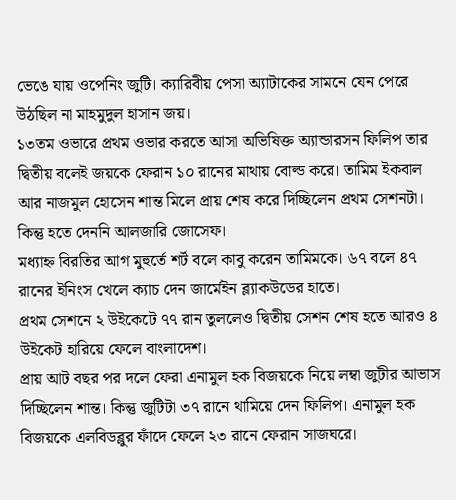ভেঙে যায় ওপেনিং জুটি। ক্যারিবীয় পেসা অ্যাটাকের সামনে যেন পেরে উঠছিল না মাহমুদুল হাসান জয়।
১৩তম ওভারে প্রথম ওভার করতে আসা অভিষিক্ত অ্যান্ডারসন ফিলিপ তার দ্বিতীয় বলেই জয়কে ফেরান ১০ রানের মাথায় বোল্ড করে। তামিম ইকবাল আর নাজমুল হোসেন শান্ত মিলে প্রায় শেষ করে দিচ্ছিলেন প্রথম সেশনটা। কিন্তু হতে দেননি আলজারি জোসেফ।
মধ্যাহ্ন বিরতির আগ মুহুর্তে শর্ট বলে কাবু করেন তামিমকে। ৬৭ বলে ৪৭ রানের ইনিংস খেলে ক্যাচ দেন জার্মেইন ব্ল্যাকউডের হাতে।
প্রথম সেশনে ২ উইকেটে ৭৭ রান তুললেও দ্বিতীয় সেশন শেষ হতে আরও ৪ উইকেট হারিয়ে ফেলে বাংলাদেশ।
প্রায় আট বছর পর দলে ফেরা এনামুল হক বিজয়কে নিয়ে লম্বা জুটীর আভাস দিচ্ছিলেন শান্ত। কিন্তু জুটিটা ৩৭ রানে থামিয়ে দেন ফিলিপ। এনামুল হক বিজয়কে এলবিডব্লুর ফাঁদে ফেলে ২৩ রানে ফেরান সাজঘরে।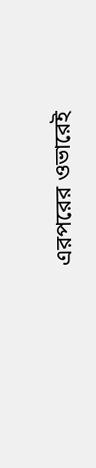এরপরের ওভারেই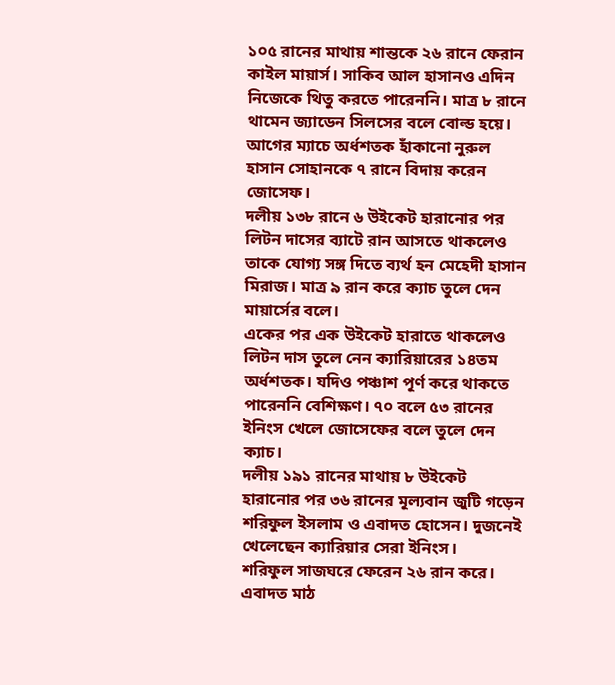১০৫ রানের মাথায় শান্তকে ২৬ রানে ফেরান কাইল মায়ার্স। সাকিব আল হাসানও এদিন নিজেকে থিতু করতে পারেননি। মাত্র ৮ রানে থামেন জ্যাডেন সিলসের বলে বোল্ড হয়ে।
আগের ম্যাচে অর্ধশতক হাঁকানো নুরুল হাসান সোহানকে ৭ রানে বিদায় করেন জোসেফ।
দলীয় ১৩৮ রানে ৬ উইকেট হারানোর পর লিটন দাসের ব্যাটে রান আসতে থাকলেও তাকে যোগ্য সঙ্গ দিতে ব্যর্থ হন মেহেদী হাসান মিরাজ। মাত্র ৯ রান করে ক্যাচ তুলে দেন মায়ার্সের বলে।
একের পর এক উইকেট হারাতে থাকলেও লিটন দাস তুলে নেন ক্যারিয়ারের ১৪তম অর্ধশতক। যদিও পঞ্চাশ পূর্ণ করে থাকতে পারেননি বেশিক্ষণ। ৭০ বলে ৫৩ রানের ইনিংস খেলে জোসেফের বলে তুলে দেন ক্যাচ।
দলীয় ১৯১ রানের মাথায় ৮ উইকেট হারানোর পর ৩৬ রানের মূল্যবান জুটি গড়েন শরিফুল ইসলাম ও এবাদত হোসেন। দুজনেই খেলেছেন ক্যারিয়ার সেরা ইনিংস।
শরিফুল সাজঘরে ফেরেন ২৬ রান করে। এবাদত মাঠ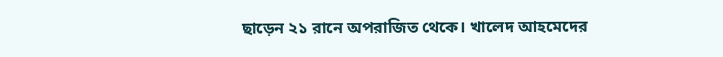ছাড়েন ২১ রানে অপরাজিত থেকে। খালেদ আহমেদের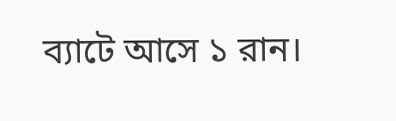ব্যাটে আসে ১ রান।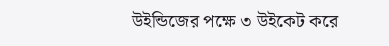উইন্ডিজের পক্ষে ৩ উইকেট করে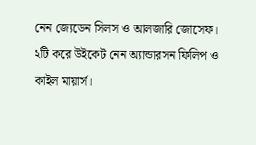নেন জ্যেডেন সিলস ও আলজারি জোসেফ। ২টি করে উইকেট নেন অ্যান্ডারসন ফিলিপ ও কাইল মায়ার্স।